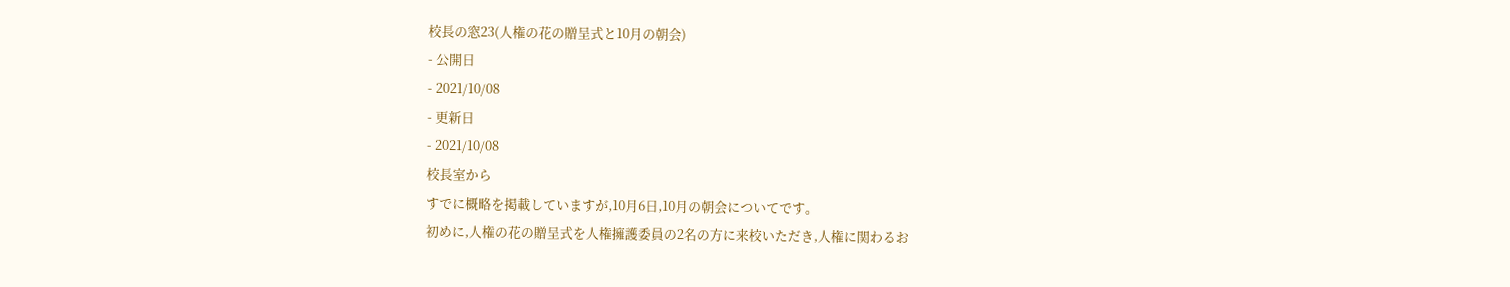校長の窓23(人権の花の贈呈式と10月の朝会)
- 公開日
- 2021/10/08
- 更新日
- 2021/10/08
校長室から
すでに概略を掲載していますが,10月6日,10月の朝会についてです。
初めに,人権の花の贈呈式を人権擁護委員の2名の方に来校いただき,人権に関わるお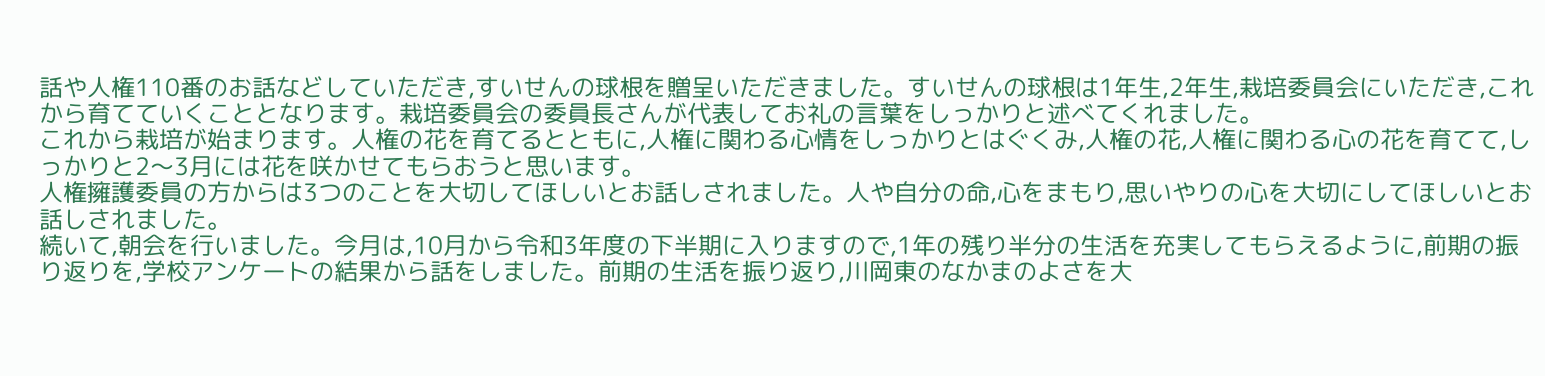話や人権110番のお話などしていただき,すいせんの球根を贈呈いただきました。すいせんの球根は1年生,2年生,栽培委員会にいただき,これから育てていくこととなります。栽培委員会の委員長さんが代表してお礼の言葉をしっかりと述べてくれました。
これから栽培が始まります。人権の花を育てるとともに,人権に関わる心情をしっかりとはぐくみ,人権の花,人権に関わる心の花を育てて,しっかりと2〜3月には花を咲かせてもらおうと思います。
人権擁護委員の方からは3つのことを大切してほしいとお話しされました。人や自分の命,心をまもり,思いやりの心を大切にしてほしいとお話しされました。
続いて,朝会を行いました。今月は,10月から令和3年度の下半期に入りますので,1年の残り半分の生活を充実してもらえるように,前期の振り返りを,学校アンケートの結果から話をしました。前期の生活を振り返り,川岡東のなかまのよさを大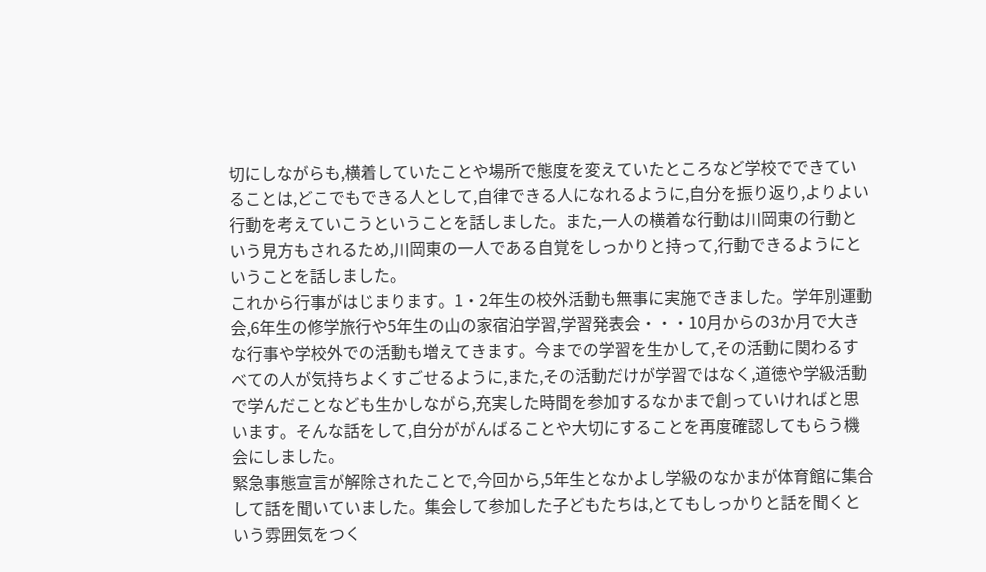切にしながらも,横着していたことや場所で態度を変えていたところなど学校でできていることは,どこでもできる人として,自律できる人になれるように,自分を振り返り,よりよい行動を考えていこうということを話しました。また,一人の横着な行動は川岡東の行動という見方もされるため,川岡東の一人である自覚をしっかりと持って,行動できるようにということを話しました。
これから行事がはじまります。1・2年生の校外活動も無事に実施できました。学年別運動会,6年生の修学旅行や5年生の山の家宿泊学習,学習発表会・・・10月からの3か月で大きな行事や学校外での活動も増えてきます。今までの学習を生かして,その活動に関わるすべての人が気持ちよくすごせるように,また,その活動だけが学習ではなく,道徳や学級活動で学んだことなども生かしながら,充実した時間を参加するなかまで創っていければと思います。そんな話をして,自分ががんばることや大切にすることを再度確認してもらう機会にしました。
緊急事態宣言が解除されたことで,今回から,5年生となかよし学級のなかまが体育館に集合して話を聞いていました。集会して参加した子どもたちは,とてもしっかりと話を聞くという雰囲気をつく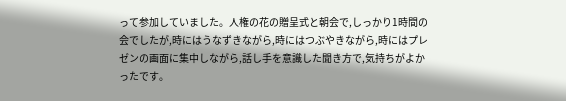って参加していました。人権の花の贈呈式と朝会で,しっかり1時間の会でしたが,時にはうなずきながら,時にはつぶやきながら,時にはプレゼンの画面に集中しながら,話し手を意識した聞き方で,気持ちがよかったです。